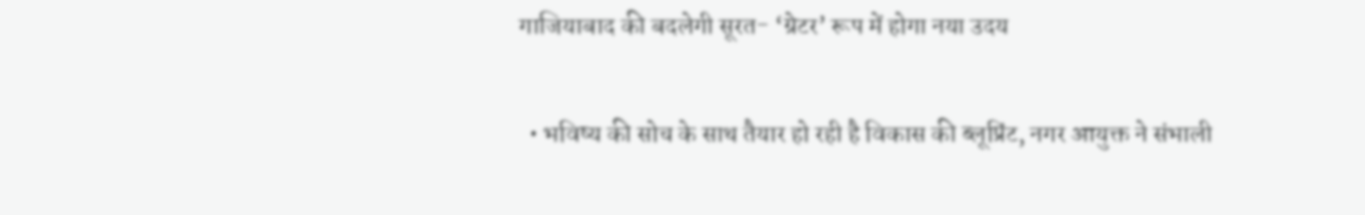गाजियाबाद की बदलेगी सूरत- ‘ग्रेटर’ रूप में होगा नया उदय

  • भविष्य की सोच के साथ तैयार हो रही है विकास की ब्लूप्रिंट, नगर आयुक्त ने संभाली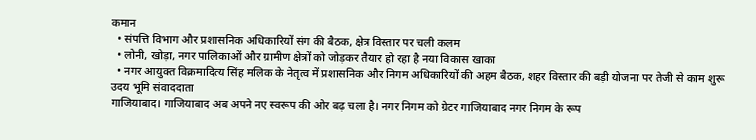कमान
  • संपत्ति विभाग और प्रशासनिक अधिकारियों संग की बैठक, क्षेत्र विस्तार पर चली कलम
  • लोनी, खोड़ा, नगर पालिकाओं और ग्रामीण क्षेत्रों को जोड़कर तैयार हो रहा है नया विकास खाका
  • नगर आयुक्त विक्रमादित्य सिंह मलिक के नेतृत्व में प्रशासनिक और निगम अधिकारियों की अहम बैठक, शहर विस्तार की बड़ी योजना पर तेजी से काम शुरू
उदय भूमि संवाददाता
गाजियाबाद। गाजियाबाद अब अपने नए स्वरूप की ओर बढ़ चला है। नगर निगम को ग्रेटर गाजियाबाद नगर निगम के रूप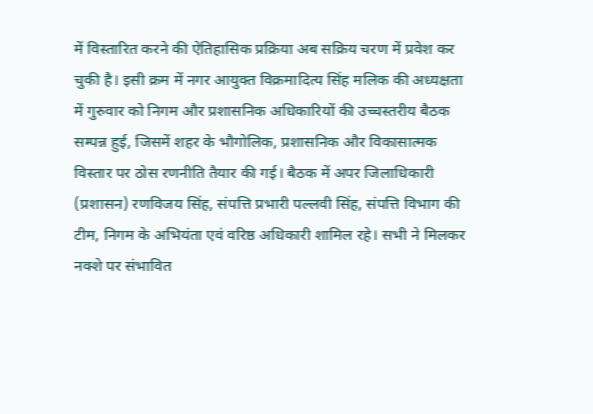में विस्तारित करने की ऐतिहासिक प्रक्रिया अब सक्रिय चरण में प्रवेश कर चुकी है। इसी क्रम में नगर आयुक्त विक्रमादित्य सिंह मलिक की अध्यक्षता में गुरुवार को निगम और प्रशासनिक अधिकारियों की उच्चस्तरीय बैठक सम्पन्न हुई, जिसमें शहर के भौगोलिक, प्रशासनिक और विकासात्मक विस्तार पर ठोस रणनीति तैयार की गई। बैठक में अपर जिलाधिकारी (प्रशासन) रणविजय सिंह, संपत्ति प्रभारी पल्लवी सिंह, संपत्ति विभाग की टीम, निगम के अभियंता एवं वरिष्ठ अधिकारी शामिल रहे। सभी ने मिलकर नक्शे पर संभावित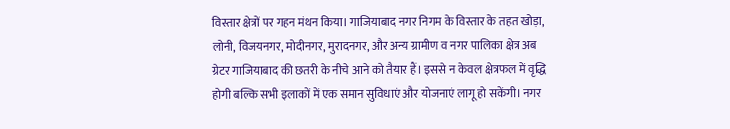विस्तार क्षेत्रों पर गहन मंथन किया। गाजियाबाद नगर निगम के विस्तार के तहत खोड़ा, लोनी, विजयनगर, मोदीनगर, मुरादनगर, और अन्य ग्रामीण व नगर पालिका क्षेत्र अब ग्रेटर गाजियाबाद की छतरी के नीचे आने को तैयार हैं। इससे न केवल क्षेत्रफल में वृद्धि होगी बल्कि सभी इलाकों में एक समान सुविधाएं और योजनाएं लागू हो सकेंगी। नगर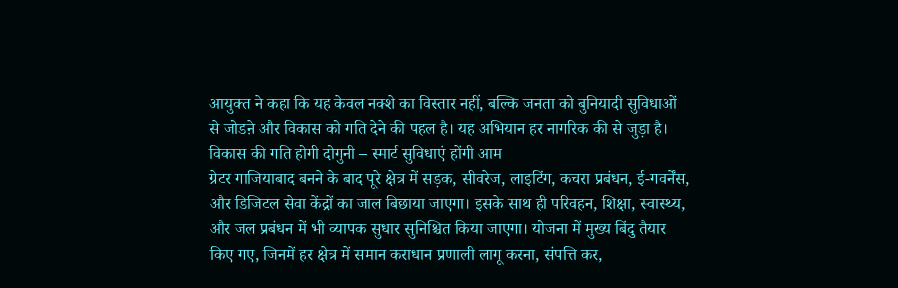आयुक्त ने कहा कि यह केवल नक्शे का विस्तार नहीं, बल्कि जनता को बुनियादी सुविधाओं से जोडऩे और विकास को गति देने की पहल है। यह अभियान हर नागरिक की से जुड़ा है।
विकास की गति होगी दोगुनी – स्मार्ट सुविधाएं होंगी आम
ग्रेटर गाजियाबाद बनने के बाद पूरे क्षेत्र में सड़क, सीवरेज, लाइटिंग, कचरा प्रबंधन, ई-गवर्नेंस, और डिजिटल सेवा केंद्रों का जाल बिछाया जाएगा। इसके साथ ही परिवहन, शिक्षा, स्वास्थ्य, और जल प्रबंधन में भी व्यापक सुधार सुनिश्चित किया जाएगा। योजना में मुख्य बिंदु तैयार किए गए, जिनमें हर क्षेत्र में समान कराधान प्रणाली लागू करना, संपत्ति कर,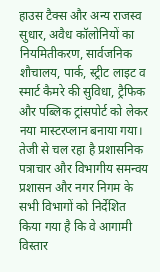हाउस टैक्स और अन्य राजस्व सुधार, अवैध कॉलोनियों का नियमितीकरण, सार्वजनिक शौचालय, पार्क, स्ट्रीट लाइट व स्मार्ट कैमरे की सुविधा, ट्रैफिक और पब्लिक ट्रांसपोर्ट को लेकर नया मास्टरप्लान बनाया गया।
तेजी से चल रहा है प्रशासनिक पत्राचार और विभागीय समन्वय
प्रशासन और नगर निगम के सभी विभागों को निर्देशित किया गया है कि वे आगामी विस्तार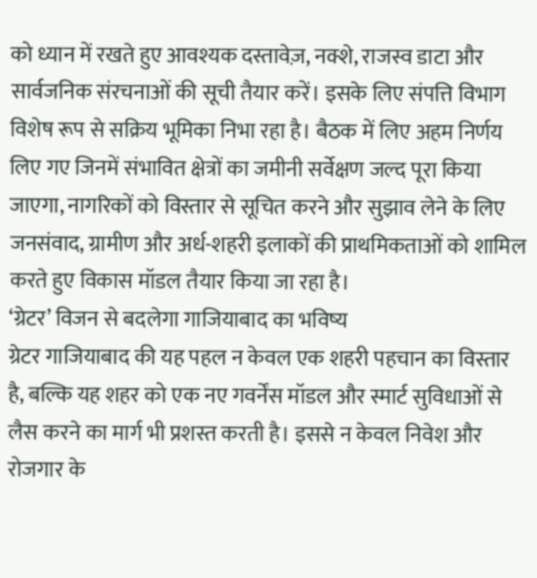को ध्यान में रखते हुए आवश्यक दस्तावेज़, नक्शे, राजस्व डाटा और सार्वजनिक संरचनाओं की सूची तैयार करें। इसके लिए संपत्ति विभाग विशेष रूप से सक्रिय भूमिका निभा रहा है। बैठक में लिए अहम निर्णय लिए गए जिनमें संभावित क्षेत्रों का जमीनी सर्वेक्षण जल्द पूरा किया जाएगा, नागरिकों को विस्तार से सूचित करने और सुझाव लेने के लिए जनसंवाद, ग्रामीण और अर्ध-शहरी इलाकों की प्राथमिकताओं को शामिल करते हुए विकास मॉडल तैयार किया जा रहा है।
‘ग्रेटर’ विजन से बदलेगा गाजियाबाद का भविष्य
ग्रेटर गाजियाबाद की यह पहल न केवल एक शहरी पहचान का विस्तार है, बल्कि यह शहर को एक नए गवर्नेंस मॉडल और स्मार्ट सुविधाओं से लैस करने का मार्ग भी प्रशस्त करती है। इससे न केवल निवेश और रोजगार के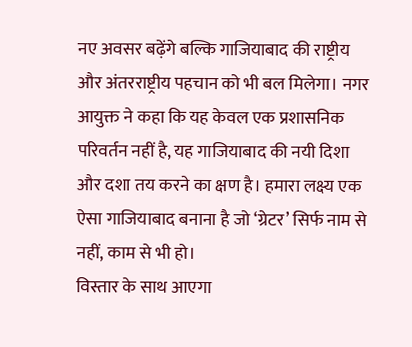नए अवसर बढ़ेंगे बल्कि गाजियाबाद की राष्ट्रीय और अंतरराष्ट्रीय पहचान को भी बल मिलेगा। नगर आयुक्त ने कहा कि यह केवल एक प्रशासनिक परिवर्तन नहीं है, यह गाजियाबाद की नयी दिशा और दशा तय करने का क्षण है। हमारा लक्ष्य एक ऐसा गाजियाबाद बनाना है जो ‘ग्रेटर’ सिर्फ नाम से नहीं, काम से भी हो।
विस्तार के साथ आएगा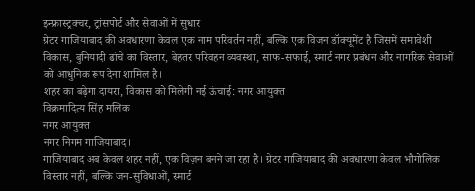इन्फ्रास्ट्रक्चर, ट्रांसपोर्ट और सेवाओं में सुधार
ग्रेटर गाजियाबाद की अवधारणा केवल एक नाम परिवर्तन नहीं, बल्कि एक विजन डॉक्यूमेंट है जिसमें समावेशी विकास, बुनियादी ढांचे का विस्तार, बेहतर परिवहन व्यवस्था, साफ-सफाई, स्मार्ट नगर प्रबंधन और नागरिक सेवाओं को आधुनिक रूप देना शामिल है।
शहर का बढ़ेगा दायरा, विकास को मिलेगी नई ऊंचाई: नगर आयुक्त
विक्रमादित्य सिंह मलिक
नगर आयुक्त
नगर निगम गाजियाबाद।
गाजियाबाद अब केवल शहर नहीं, एक विज़न बनने जा रहा है। ग्रेटर गाजियाबाद की अवधारणा केवल भौगोलिक विस्तार नहीं, बल्कि जन-सुविधाओं, स्मार्ट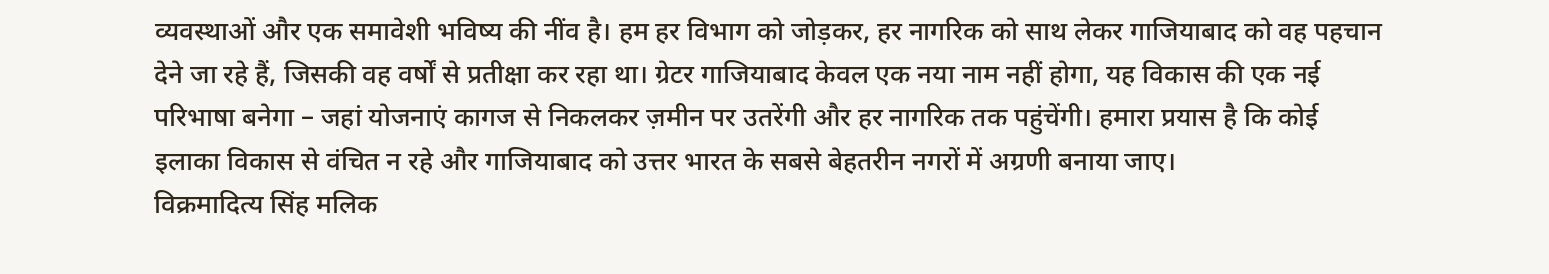व्यवस्थाओं और एक समावेशी भविष्य की नींव है। हम हर विभाग को जोड़कर, हर नागरिक को साथ लेकर गाजियाबाद को वह पहचान देने जा रहे हैं, जिसकी वह वर्षों से प्रतीक्षा कर रहा था। ग्रेटर गाजियाबाद केवल एक नया नाम नहीं होगा, यह विकास की एक नई परिभाषा बनेगा – जहां योजनाएं कागज से निकलकर ज़मीन पर उतरेंगी और हर नागरिक तक पहुंचेंगी। हमारा प्रयास है कि कोई इलाका विकास से वंचित न रहे और गाजियाबाद को उत्तर भारत के सबसे बेहतरीन नगरों में अग्रणी बनाया जाए।
विक्रमादित्य सिंह मलिक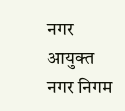नगर आयुक्त
नगर निगम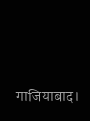गाजियाबाद।